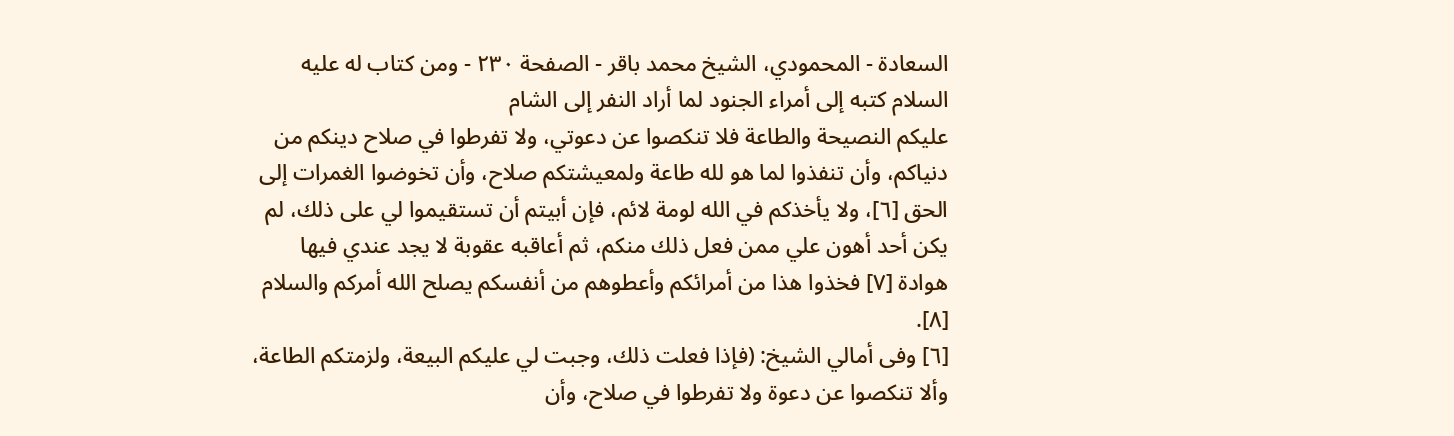السعادة - المحمودي، الشيخ محمد باقر - الصفحة ٢٣٠ - ومن كتاب له عليه السلام كتبه إلى أمراء الجنود لما أراد النفر إلى الشام
عليكم النصيحة والطاعة فلا تنكصوا عن دعوتي، ولا تفرطوا في صلاح دينكم من دنياكم، وأن تنفذوا لما هو لله طاعة ولمعيشتكم صلاح، وأن تخوضوا الغمرات إلى الحق [٦]، ولا يأخذكم في الله لومة لائم، فإن أبيتم أن تستقيموا لي على ذلك، لم يكن أحد أهون علي ممن فعل ذلك منكم، ثم أعاقبه عقوبة لا يجد عندي فيها هوادة [٧] فخذوا هذا من أمرائكم وأعطوهم من أنفسكم يصلح الله أمركم والسلام [٨].
[٦] وفى أمالي الشيخ: (فإذا فعلت ذلك، وجبت لي عليكم البيعة، ولزمتكم الطاعة، وألا تنكصوا عن دعوة ولا تفرطوا في صلاح، وأن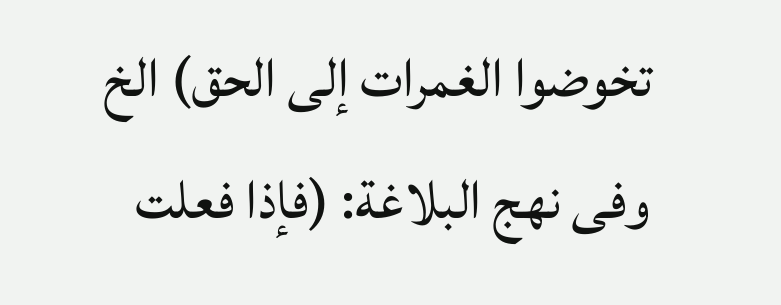تخوضوا الغمرات إلى الحق) الخ وفى نهج البلاغة: (فإذا فعلت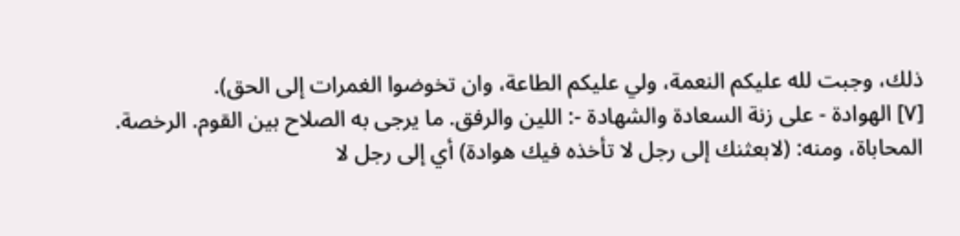ذلك، وجبت لله عليكم النعمة، ولي عليكم الطاعة، وان تخوضوا الغمرات إلى الحق).
[٧] الهوادة - على زنة السعادة والشهادة -: اللين والرفق. ما يرجى به الصلاح بين القوم. الرخصة. المحاباة، ومنه: (لابعثنك إلى رجل لا تأخذه فيك هوادة) أي إلى رجل لا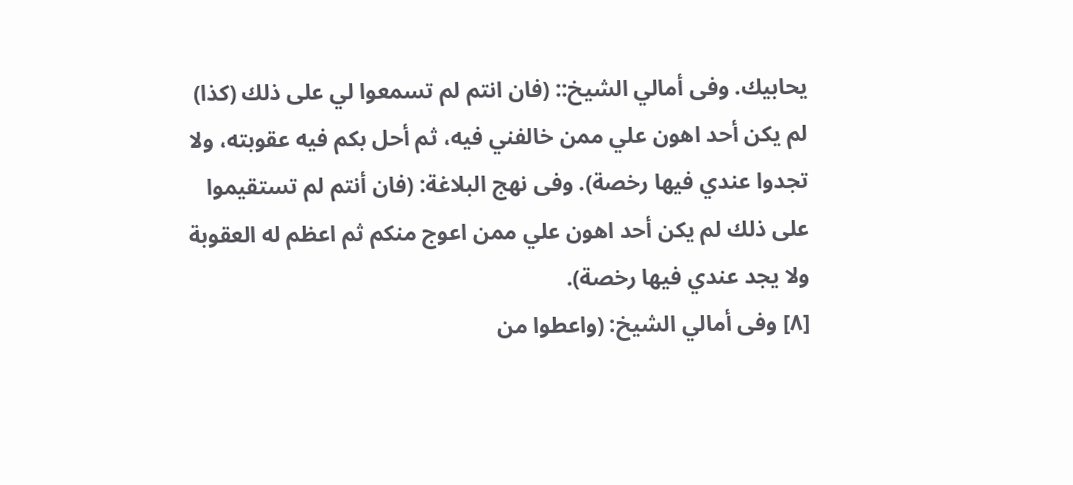يحابيك. وفى أمالي الشيخ:: (فان انتم لم تسمعوا لي على ذلك (كذا) لم يكن أحد اهون علي ممن خالفني فيه، ثم أحل بكم فيه عقوبته، ولا تجدوا عندي فيها رخصة). وفى نهج البلاغة: (فان أنتم لم تستقيموا على ذلك لم يكن أحد اهون علي ممن اعوج منكم ثم اعظم له العقوبة ولا يجد عندي فيها رخصة).
[٨] وفى أمالي الشيخ: (واعطوا من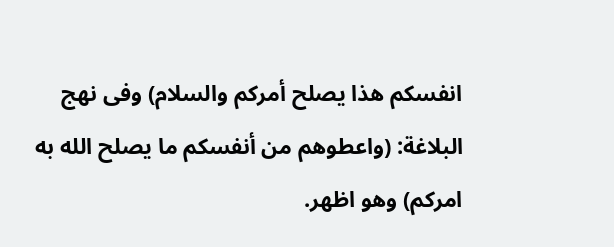انفسكم هذا يصلح أمركم والسلام) وفى نهج البلاغة: (واعطوهم من أنفسكم ما يصلح الله به امركم) وهو اظهر.